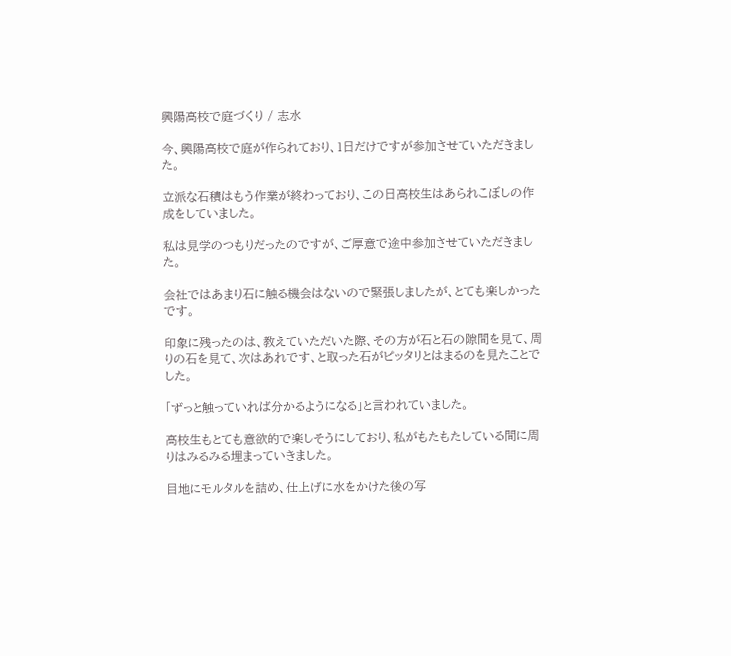興陽高校で庭づくり / 志水

今、興陽高校で庭が作られており、1日だけですが参加させていただきました。

立派な石積はもう作業が終わっており、この日高校生はあられこぼしの作成をしていました。

私は見学のつもりだったのですが、ご厚意で途中参加させていただきました。

会社ではあまり石に触る機会はないので緊張しましたが、とても楽しかったです。

印象に残ったのは、教えていただいた際、その方が石と石の隙間を見て、周りの石を見て、次はあれです、と取った石がピッタリとはまるのを見たことでした。

「ずっと触っていれば分かるようになる」と言われていました。

高校生もとても意欲的で楽しそうにしており、私がもたもたしている間に周りはみるみる埋まっていきました。

目地にモルタルを詰め、仕上げに水をかけた後の写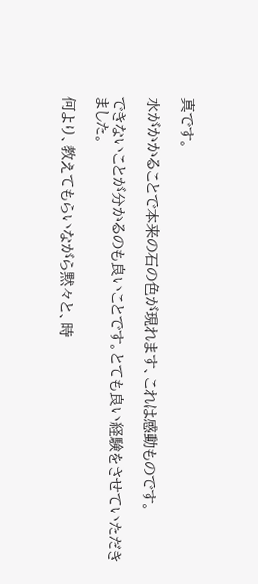真です。

水がかかることで本来の石の色が現れます、これは感動ものです。

できないことが分かるのも良いことです。とても良い経験をさせていただきました。

何より、教えてもらいながら黙々と、時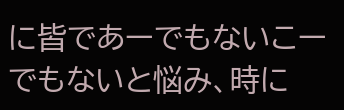に皆であーでもないこーでもないと悩み、時に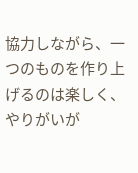協力しながら、一つのものを作り上げるのは楽しく、やりがいが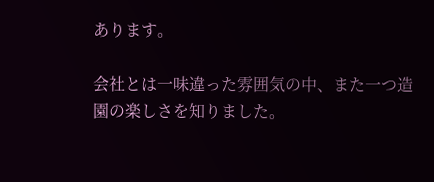あります。

会社とは一味違った雰囲気の中、また一つ造園の楽しさを知りました。